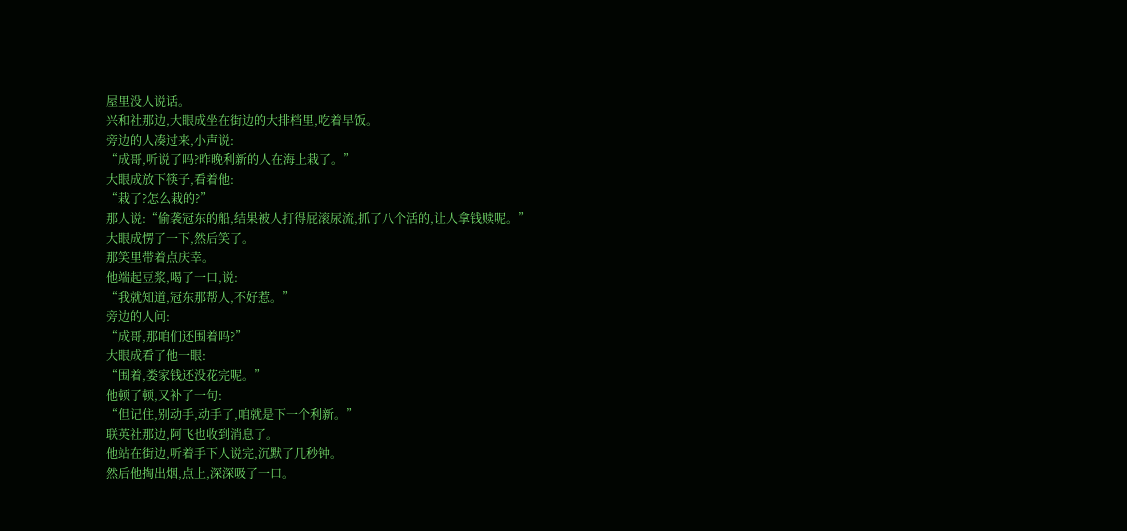屋里没人说话。
兴和社那边,大眼成坐在街边的大排档里,吃着早饭。
旁边的人凑过来,小声说:
“成哥,听说了吗?昨晚利新的人在海上栽了。”
大眼成放下筷子,看着他:
“栽了?怎么栽的?”
那人说:“偷袭冠东的船,结果被人打得屁滚尿流,抓了八个活的,让人拿钱赎呢。”
大眼成愣了一下,然后笑了。
那笑里带着点庆幸。
他端起豆浆,喝了一口,说:
“我就知道,冠东那帮人,不好惹。”
旁边的人问:
“成哥,那咱们还围着吗?”
大眼成看了他一眼:
“围着,娄家钱还没花完呢。”
他顿了顿,又补了一句:
“但记住,别动手,动手了,咱就是下一个利新。”
联英社那边,阿飞也收到消息了。
他站在街边,听着手下人说完,沉默了几秒钟。
然后他掏出烟,点上,深深吸了一口。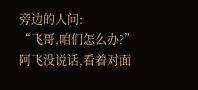旁边的人问:
“飞哥,咱们怎么办?”
阿飞没说话,看着对面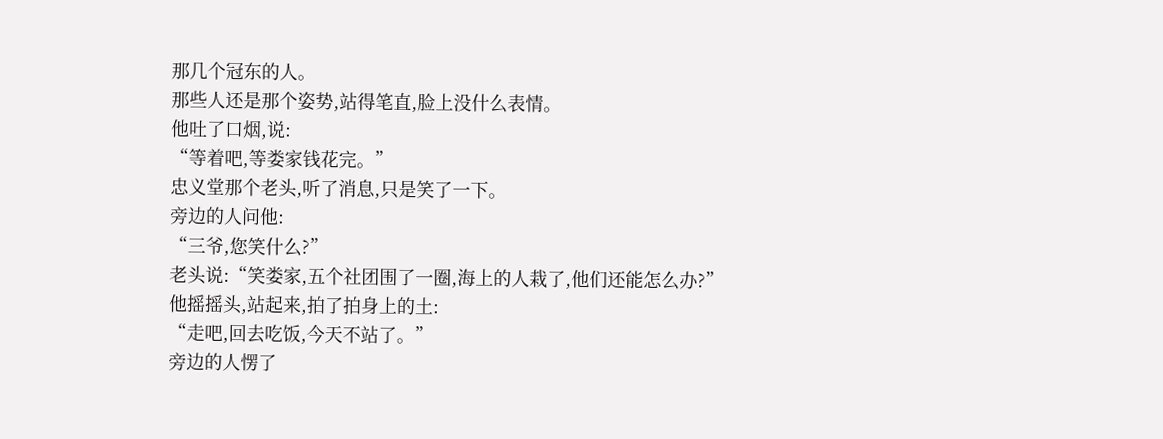那几个冠东的人。
那些人还是那个姿势,站得笔直,脸上没什么表情。
他吐了口烟,说:
“等着吧,等娄家钱花完。”
忠义堂那个老头,听了消息,只是笑了一下。
旁边的人问他:
“三爷,您笑什么?”
老头说:“笑娄家,五个社团围了一圈,海上的人栽了,他们还能怎么办?”
他摇摇头,站起来,拍了拍身上的土:
“走吧,回去吃饭,今天不站了。”
旁边的人愣了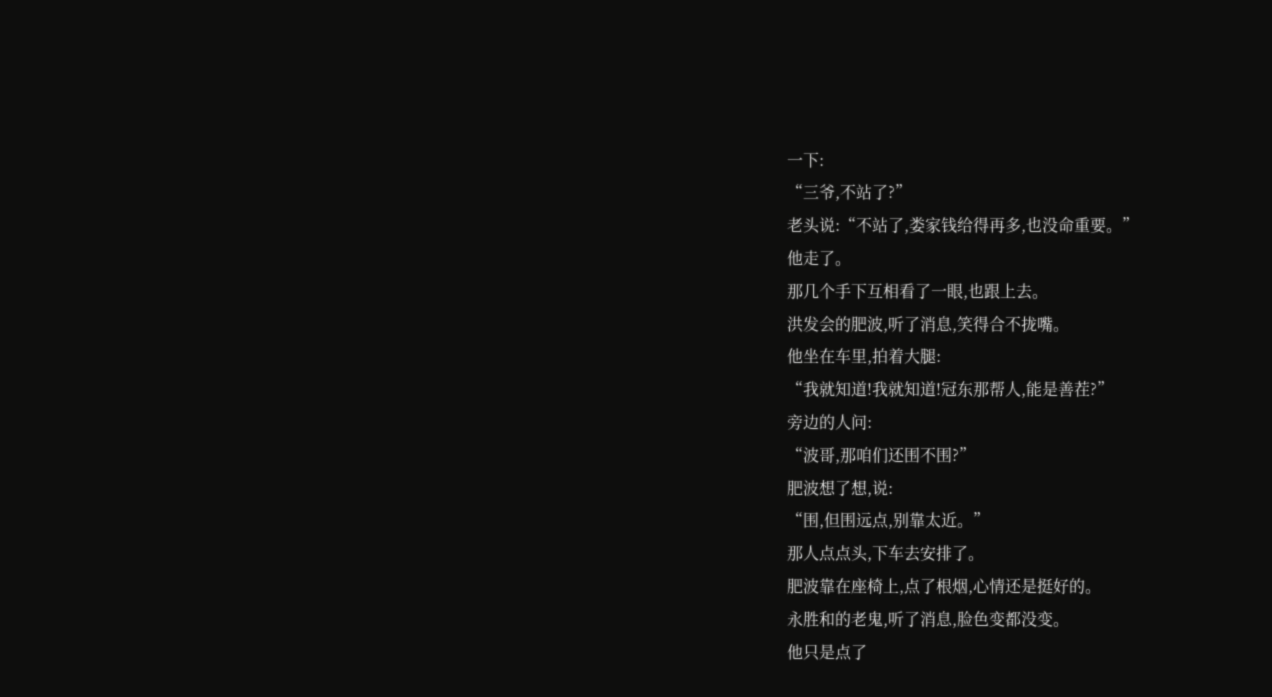一下:
“三爷,不站了?”
老头说:“不站了,娄家钱给得再多,也没命重要。”
他走了。
那几个手下互相看了一眼,也跟上去。
洪发会的肥波,听了消息,笑得合不拢嘴。
他坐在车里,拍着大腿:
“我就知道!我就知道!冠东那帮人,能是善茬?”
旁边的人问:
“波哥,那咱们还围不围?”
肥波想了想,说:
“围,但围远点,别靠太近。”
那人点点头,下车去安排了。
肥波靠在座椅上,点了根烟,心情还是挺好的。
永胜和的老鬼,听了消息,脸色变都没变。
他只是点了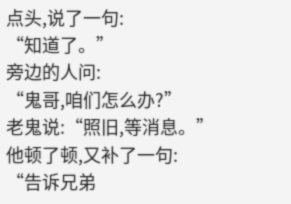点头,说了一句:
“知道了。”
旁边的人问:
“鬼哥,咱们怎么办?”
老鬼说:“照旧,等消息。”
他顿了顿,又补了一句:
“告诉兄弟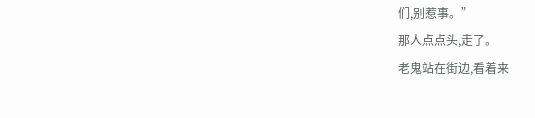们,别惹事。”
那人点点头,走了。
老鬼站在街边,看着来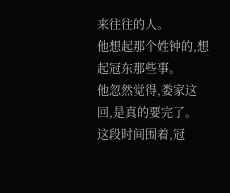来往往的人。
他想起那个姓钟的,想起冠东那些事。
他忽然觉得,娄家这回,是真的要完了。
这段时间围着,冠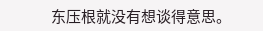东压根就没有想谈得意思。